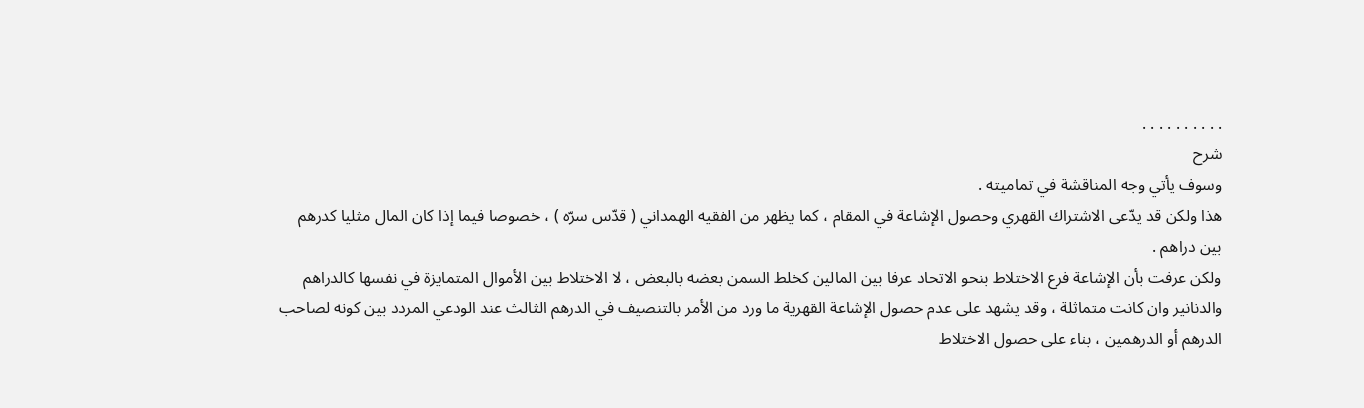. . . . . . . . . .
شرح
وسوف يأتي وجه المناقشة في تماميته .
هذا ولكن قد يدّعى الاشتراك القهري وحصول الإشاعة في المقام ، كما يظهر من الفقيه الهمداني ( قدّس سرّه ) ، خصوصا فيما إذا كان المال مثليا كدرهم بين دراهم .
ولكن عرفت بأن الإشاعة فرع الاختلاط بنحو الاتحاد عرفا بين المالين كخلط السمن بعضه بالبعض ، لا الاختلاط بين الأموال المتمايزة في نفسها كالدراهم والدنانير وان كانت متماثلة ، وقد يشهد على عدم حصول الإشاعة القهرية ما ورد من الأمر بالتنصيف في الدرهم الثالث عند الودعي المردد بين كونه لصاحب الدرهم أو الدرهمين ، بناء على حصول الاختلاط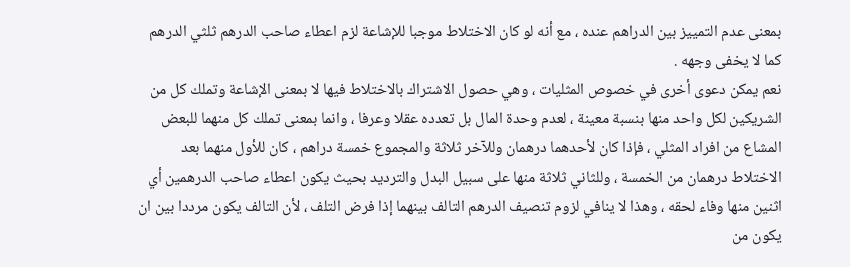بمعنى عدم التمييز بين الدراهم عنده ، مع أنه لو كان الاختلاط موجبا للإشاعة لزم اعطاء صاحب الدرهم ثلثي الدرهم كما لا يخفى وجهه .
نعم يمكن دعوى أخرى في خصوص المثليات ، وهي حصول الاشتراك بالاختلاط فيها لا بمعنى الإشاعة وتملك كل من الشريكين لكل واحد منها بنسبة معينة ، لعدم وحدة المال بل تعدده عقلا وعرفا ، وانما بمعنى تملك كل منهما للبعض المشاع من افراد المثلي ، فإذا كان لأحدهما درهمان وللآخر ثلاثة والمجموع خمسة دراهم ، كان للأول منهما بعد الاختلاط درهمان من الخمسة ، وللثاني ثلاثة منها على سبيل البدل والترديد بحيث يكون اعطاء صاحب الدرهمين أي اثنين منها وفاء لحقه ، وهذا لا ينافي لزوم تنصيف الدرهم التالف بينهما إذا فرض التلف ، لأن التالف يكون مرددا بين ان يكون من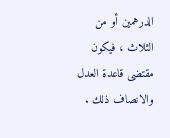الدرهمين أو من الثلاث ، فيكون مقتضى قاعدة العدل والانصاف ذلك .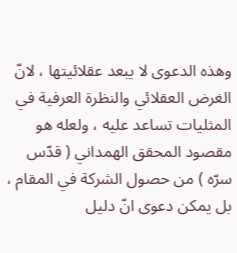وهذه الدعوى لا يبعد عقلائيتها ، لانّ الغرض العقلائي والنظرة العرفية في المثليات تساعد عليه ، ولعله هو مقصود المحقق الهمداني ( قدّس سرّه ) من حصول الشركة في المقام ، بل يمكن دعوى انّ دليل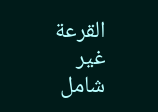القرعة غير شامل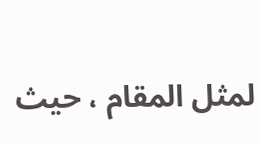لمثل المقام ، حيث